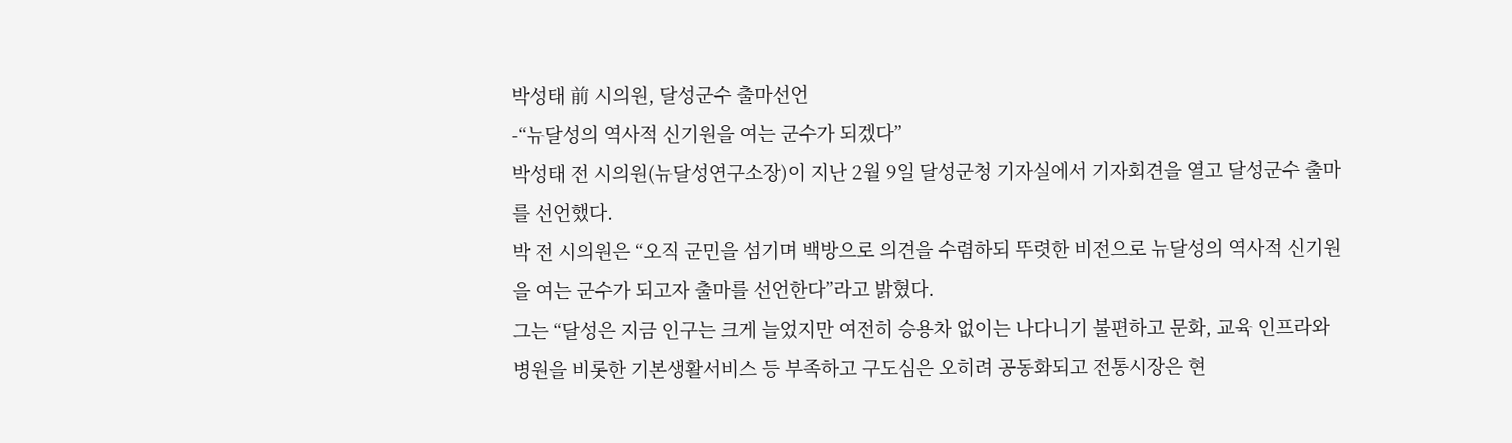박성태 前 시의원, 달성군수 출마선언
-“뉴달성의 역사적 신기원을 여는 군수가 되겠다”
박성태 전 시의원(뉴달성연구소장)이 지난 2월 9일 달성군청 기자실에서 기자회견을 열고 달성군수 출마를 선언했다.
박 전 시의원은 “오직 군민을 섬기며 백방으로 의견을 수렴하되 뚜렷한 비전으로 뉴달성의 역사적 신기원을 여는 군수가 되고자 출마를 선언한다”라고 밝혔다.
그는 “달성은 지금 인구는 크게 늘었지만 여전히 승용차 없이는 나다니기 불편하고 문화, 교육 인프라와 병원을 비롯한 기본생활서비스 등 부족하고 구도심은 오히려 공동화되고 전통시장은 현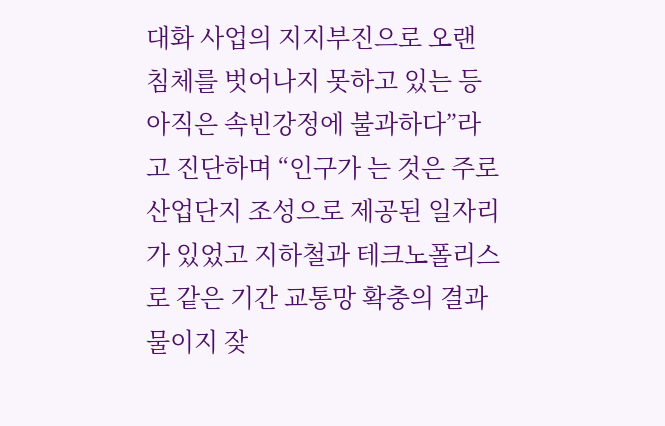대화 사업의 지지부진으로 오랜 침체를 벗어나지 못하고 있는 등 아직은 속빈강정에 불과하다”라고 진단하며 “인구가 는 것은 주로 산업단지 조성으로 제공된 일자리가 있었고 지하철과 테크노폴리스로 같은 기간 교통망 확충의 결과물이지 잦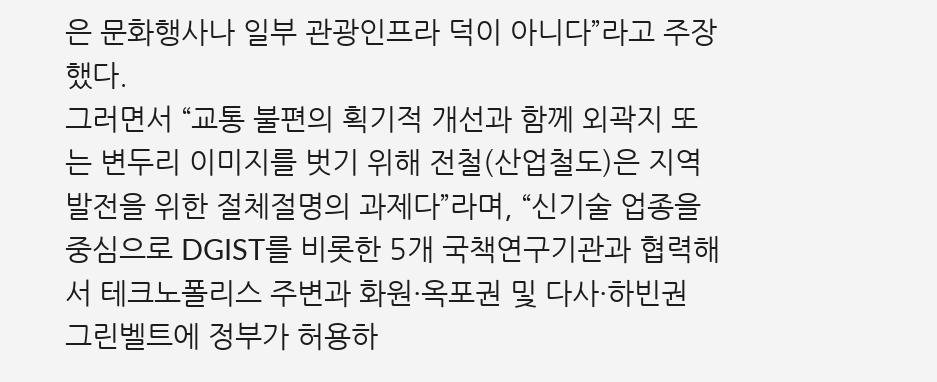은 문화행사나 일부 관광인프라 덕이 아니다”라고 주장했다.
그러면서 “교통 불편의 획기적 개선과 함께 외곽지 또는 변두리 이미지를 벗기 위해 전철(산업철도)은 지역발전을 위한 절체절명의 과제다”라며, “신기술 업종을 중심으로 DGIST를 비롯한 5개 국책연구기관과 협력해서 테크노폴리스 주변과 화원·옥포권 및 다사·하빈권 그린벨트에 정부가 허용하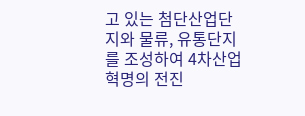고 있는 첨단산업단지와 물류, 유통단지를 조성하여 4차산업 혁명의 전진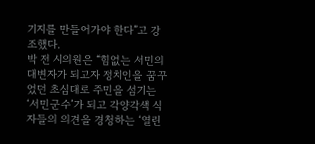기지를 만들어가야 한다”고 강조했다.
박 전 시의원은 “힘없는 서민의 대변자가 되고자 정치인을 꿈꾸었던 초심대로 주민을 섬기는 ‘서민군수’가 되고 각양각색 식자들의 의견을 경청하는 ‘열린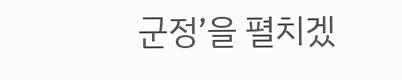군정’을 펼치겠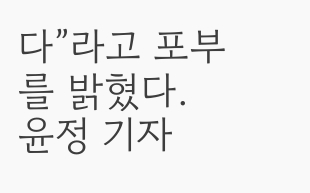다”라고 포부를 밝혔다.
윤정 기자